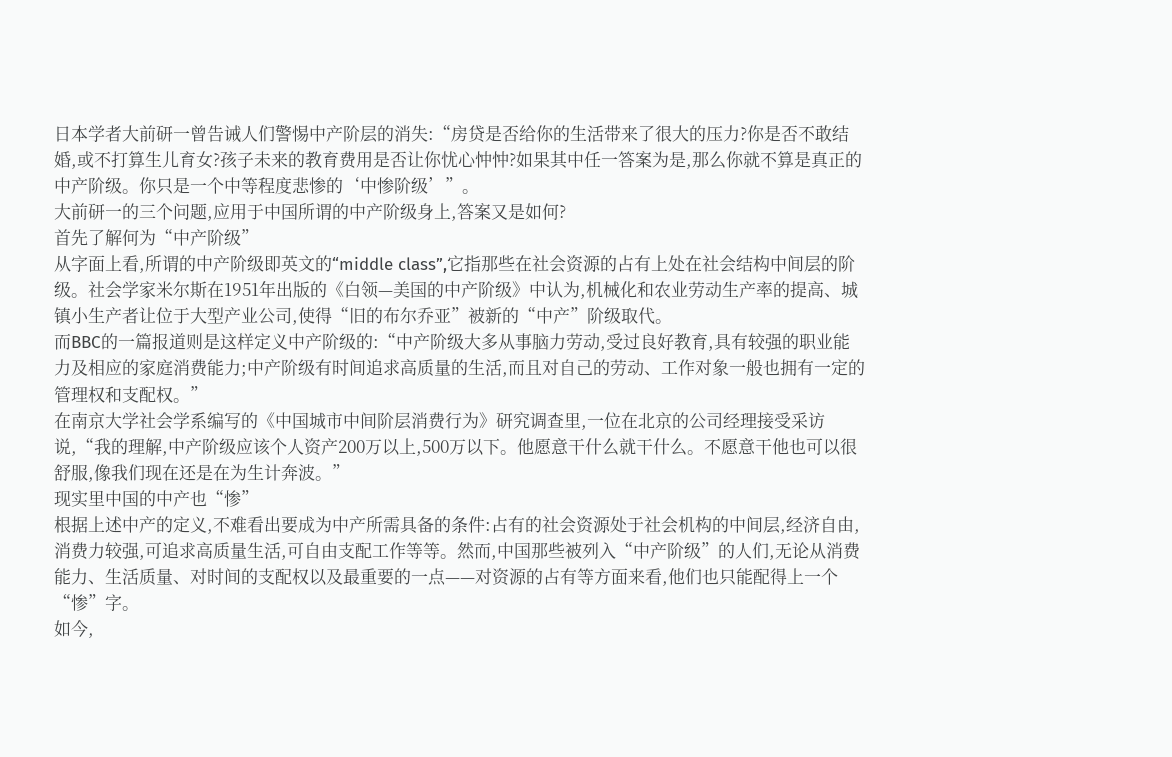日本学者大前研一曾告诫人们警惕中产阶层的消失:“房贷是否给你的生活带来了很大的压力?你是否不敢结婚,或不打算生儿育女?孩子未来的教育费用是否让你忧心忡忡?如果其中任一答案为是,那么你就不算是真正的中产阶级。你只是一个中等程度悲惨的‘中惨阶级’”。
大前研一的三个问题,应用于中国所谓的中产阶级身上,答案又是如何?
首先了解何为“中产阶级”
从字面上看,所谓的中产阶级即英文的“middle class”,它指那些在社会资源的占有上处在社会结构中间层的阶级。社会学家米尔斯在1951年出版的《白领—美国的中产阶级》中认为,机械化和农业劳动生产率的提高、城镇小生产者让位于大型产业公司,使得“旧的布尔乔亚”被新的“中产”阶级取代。
而BBC的一篇报道则是这样定义中产阶级的:“中产阶级大多从事脑力劳动,受过良好教育,具有较强的职业能力及相应的家庭消费能力;中产阶级有时间追求高质量的生活,而且对自己的劳动、工作对象一般也拥有一定的管理权和支配权。”
在南京大学社会学系编写的《中国城市中间阶层消费行为》研究调查里,一位在北京的公司经理接受采访说,“我的理解,中产阶级应该个人资产200万以上,500万以下。他愿意干什么就干什么。不愿意干他也可以很舒服,像我们现在还是在为生计奔波。”
现实里中国的中产也“惨”
根据上述中产的定义,不难看出要成为中产所需具备的条件:占有的社会资源处于社会机构的中间层,经济自由,消费力较强,可追求高质量生活,可自由支配工作等等。然而,中国那些被列入“中产阶级”的人们,无论从消费能力、生活质量、对时间的支配权以及最重要的一点——对资源的占有等方面来看,他们也只能配得上一个“惨”字。
如今,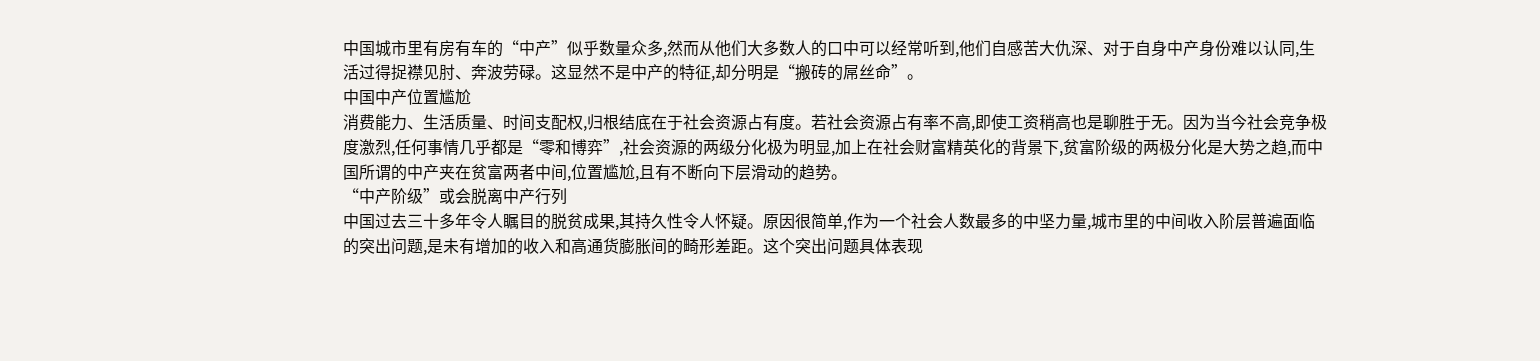中国城市里有房有车的“中产”似乎数量众多,然而从他们大多数人的口中可以经常听到,他们自感苦大仇深、对于自身中产身份难以认同,生活过得捉襟见肘、奔波劳碌。这显然不是中产的特征,却分明是“搬砖的屌丝命”。
中国中产位置尴尬
消费能力、生活质量、时间支配权,归根结底在于社会资源占有度。若社会资源占有率不高,即使工资稍高也是聊胜于无。因为当今社会竞争极度激烈,任何事情几乎都是“零和博弈”,社会资源的两级分化极为明显,加上在社会财富精英化的背景下,贫富阶级的两极分化是大势之趋,而中国所谓的中产夹在贫富两者中间,位置尴尬,且有不断向下层滑动的趋势。
“中产阶级”或会脱离中产行列
中国过去三十多年令人瞩目的脱贫成果,其持久性令人怀疑。原因很简单,作为一个社会人数最多的中坚力量,城市里的中间收入阶层普遍面临的突出问题,是未有增加的收入和高通货膨胀间的畸形差距。这个突出问题具体表现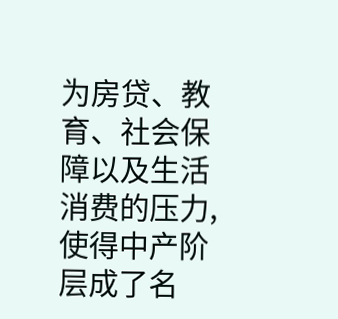为房贷、教育、社会保障以及生活消费的压力,使得中产阶层成了名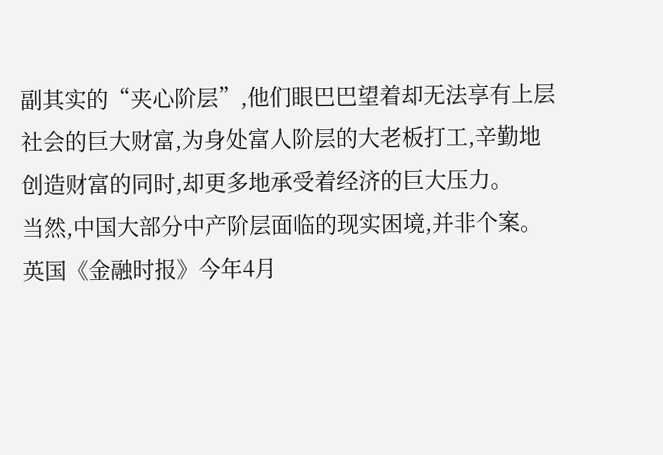副其实的“夹心阶层”,他们眼巴巴望着却无法享有上层社会的巨大财富,为身处富人阶层的大老板打工,辛勤地创造财富的同时,却更多地承受着经济的巨大压力。
当然,中国大部分中产阶层面临的现实困境,并非个案。英国《金融时报》今年4月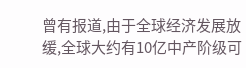曾有报道,由于全球经济发展放缓,全球大约有10亿中产阶级可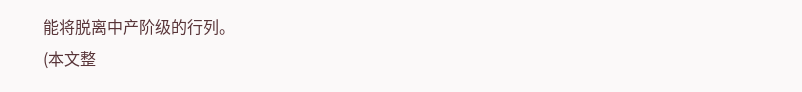能将脱离中产阶级的行列。
(本文整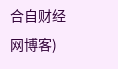合自财经网博客)